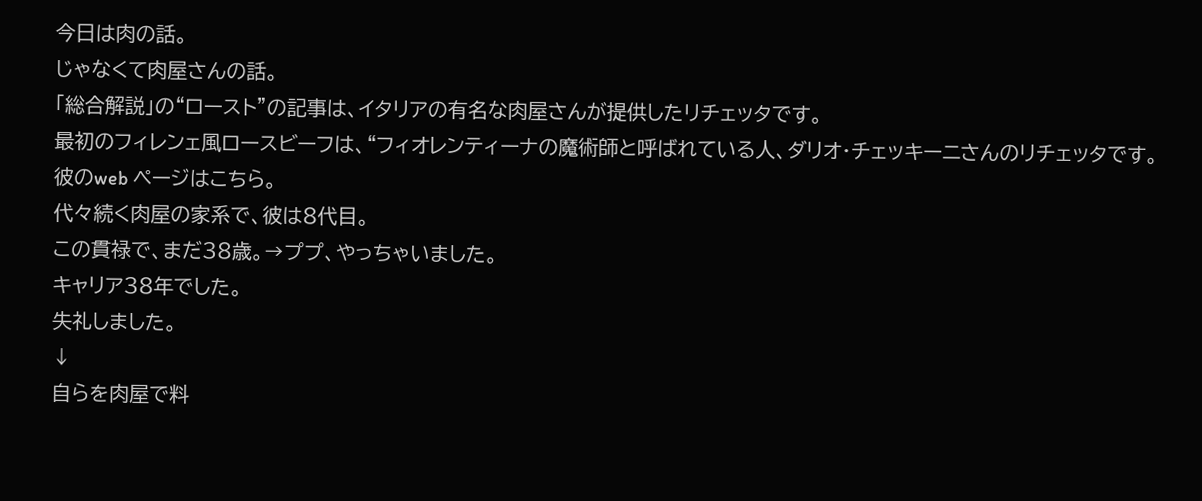今日は肉の話。
じゃなくて肉屋さんの話。
「総合解説」の“ロースト”の記事は、イタリアの有名な肉屋さんが提供したリチェッタです。
最初のフィレンェ風ロースビーフは、“フィオレンティーナの魔術師と呼ばれている人、ダリオ・チェッキーニさんのリチェッタです。
彼のweb ページはこちら。
代々続く肉屋の家系で、彼は8代目。
この貫禄で、まだ38歳。→ププ、やっちゃいました。
キャリア38年でした。
失礼しました。
↓
自らを肉屋で料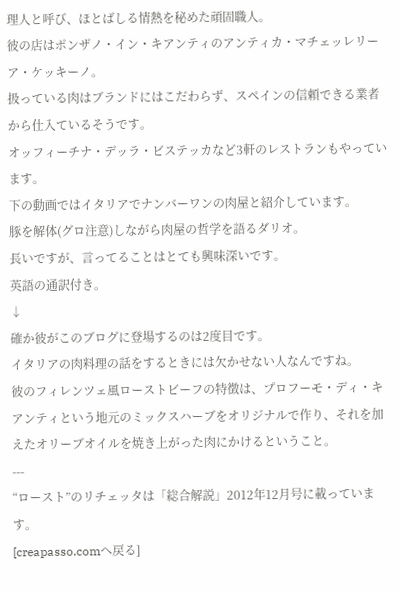理人と呼び、ほとばしる情熱を秘めた頑固職人。
彼の店はポンザノ・イン・キアンティのアンティカ・マチェッレリーア・ケッキーノ。
扱っている肉はブランドにはこだわらず、スペインの信頼できる業者から仕入ているそうです。
オッフィーチナ・デッラ・ビステッカなど3軒のレストランもやっています。
下の動画ではイタリアでナンバーワンの肉屋と紹介しています。
豚を解体(グロ注意)しながら肉屋の哲学を語るダリオ。
長いですが、言ってることはとても興味深いです。
英語の通訳付き。
↓
確か彼がこのブログに登場するのは2度目です。
イタリアの肉料理の話をするときには欠かせない人なんですね。
彼のフィレンツェ風ローストビーフの特徴は、プロフーモ・ディ・キアンティという地元のミックスハーブをオリジナルで作り、それを加えたオリーブオイルを焼き上がった肉にかけるということ。
---
“ロースト”のリチェッタは「総合解説」2012年12月号に載っています。
[creapasso.comへ戻る]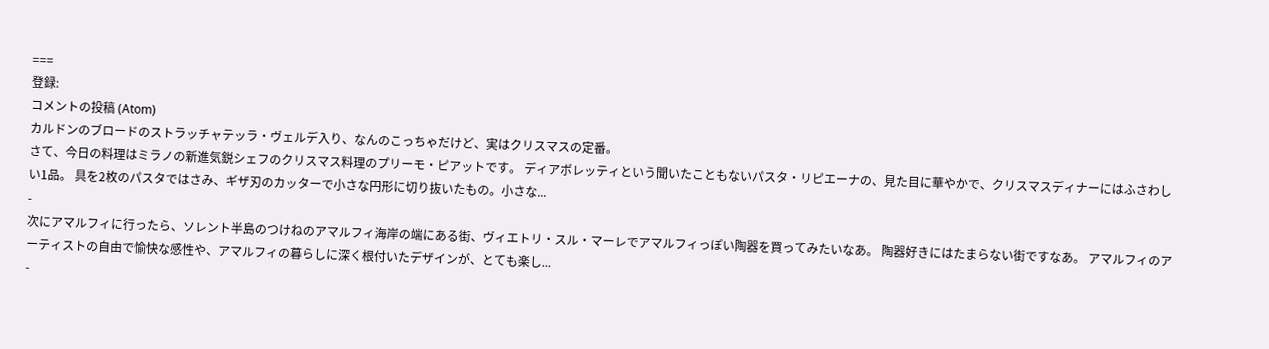===
登録:
コメントの投稿 (Atom)
カルドンのブロードのストラッチャテッラ・ヴェルデ入り、なんのこっちゃだけど、実はクリスマスの定番。
さて、今日の料理はミラノの新進気鋭シェフのクリスマス料理のプリーモ・ピアットです。 ディアボレッティという聞いたこともないパスタ・リピエーナの、見た目に華やかで、クリスマスディナーにはふさわしい1品。 具を2枚のパスタではさみ、ギザ刃のカッターで小さな円形に切り抜いたもの。小さな...
-
次にアマルフィに行ったら、ソレント半島のつけねのアマルフィ海岸の端にある街、ヴィエトリ・スル・マーレでアマルフィっぽい陶器を買ってみたいなあ。 陶器好きにはたまらない街ですなあ。 アマルフィのアーティストの自由で愉快な感性や、アマルフィの暮らしに深く根付いたデザインが、とても楽し...
-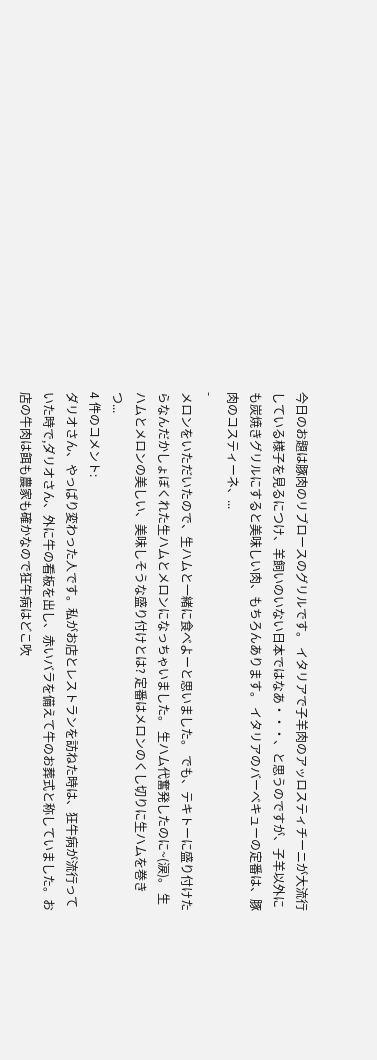今日のお題は豚肉のリブロースのグリルです。 イタリアで子羊肉のアッロスティチーニが大流行している様子を見るにつけ、羊飼いのいない日本ではなあ・・・、と思うのですが、子羊以外にも炭焼きグリルにすると美味しい肉、もちろんあります。 イタリアのバーべキューの定番は、豚肉のコスティーネ、...
-
メロンをいただいたので、生ハムと一緒に食べよーと思いました。 でも、テキトーに盛り付けたらなんだかしょぼくれた生ハムとメロンになっちゃいました。 生ハム代奮発したのに~(涙)。 生ハムとメロンの美しい、美味しそうな盛り付けとは? 定番はメロンのくし切りに生ハムを巻きつ...
4 件のコメント:
ダリオさん、やっぱり変わった人です。私がお店とレストランを訪ねた時は、狂牛病が流行っていた時で,ダリオさん、外に牛の看板を出し、赤いバラを備えて牛のお葬式と称していました。お店の牛肉は餌も農家も確かなので狂牛病はどこ吹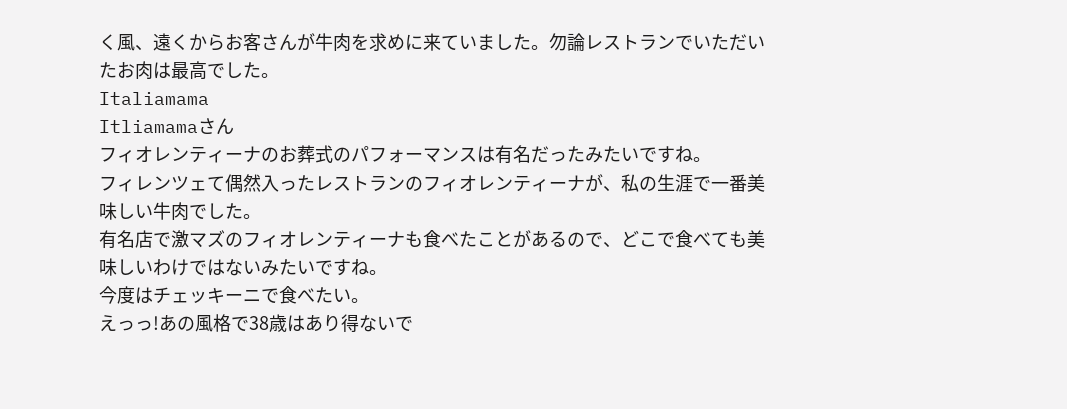く風、遠くからお客さんが牛肉を求めに来ていました。勿論レストランでいただいたお肉は最高でした。
Italiamama
Itliamamaさん
フィオレンティーナのお葬式のパフォーマンスは有名だったみたいですね。
フィレンツェて偶然入ったレストランのフィオレンティーナが、私の生涯で一番美味しい牛肉でした。
有名店で激マズのフィオレンティーナも食べたことがあるので、どこで食べても美味しいわけではないみたいですね。
今度はチェッキーニで食べたい。
えっっ!あの風格で38歳はあり得ないで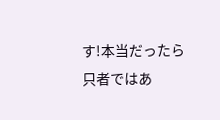す!本当だったら只者ではあ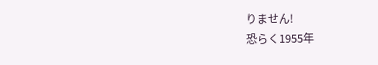りません!
恐らく1955年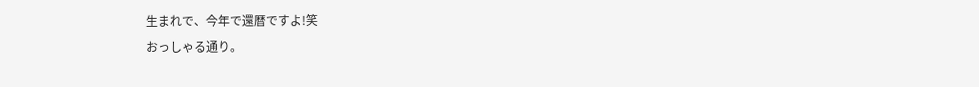生まれで、今年で還暦ですよ!笑
おっしゃる通り。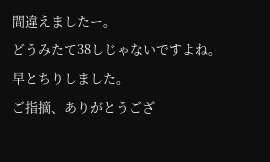間違えましたー。
どうみたて38しじゃないですよね。
早とちりしました。
ご指摘、ありがとうござ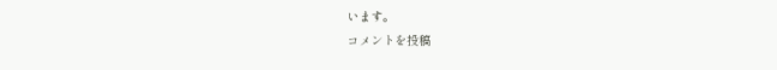います。
コメントを投稿